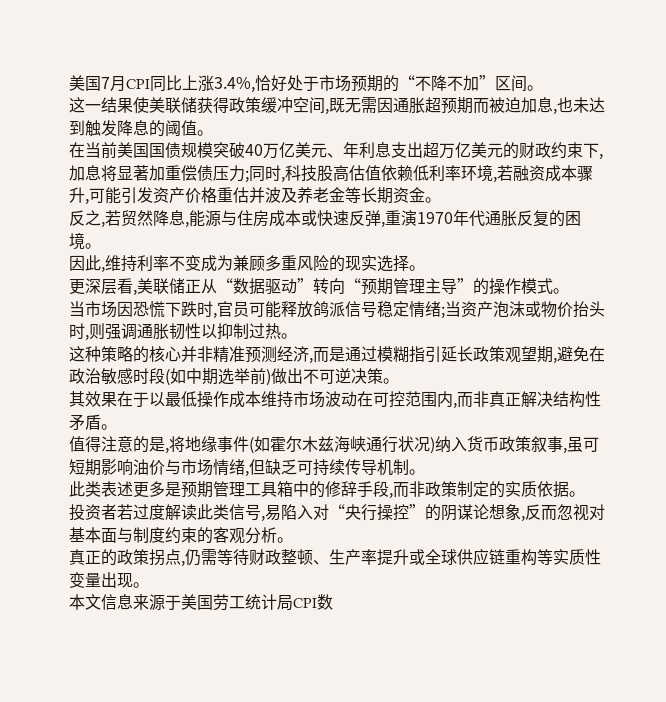美国7月CPI同比上涨3.4%,恰好处于市场预期的“不降不加”区间。
这一结果使美联储获得政策缓冲空间,既无需因通胀超预期而被迫加息,也未达到触发降息的阈值。
在当前美国国债规模突破40万亿美元、年利息支出超万亿美元的财政约束下,加息将显著加重偿债压力;同时,科技股高估值依赖低利率环境,若融资成本骤升,可能引发资产价格重估并波及养老金等长期资金。
反之,若贸然降息,能源与住房成本或快速反弹,重演1970年代通胀反复的困境。
因此,维持利率不变成为兼顾多重风险的现实选择。
更深层看,美联储正从“数据驱动”转向“预期管理主导”的操作模式。
当市场因恐慌下跌时,官员可能释放鸽派信号稳定情绪;当资产泡沫或物价抬头时,则强调通胀韧性以抑制过热。
这种策略的核心并非精准预测经济,而是通过模糊指引延长政策观望期,避免在政治敏感时段(如中期选举前)做出不可逆决策。
其效果在于以最低操作成本维持市场波动在可控范围内,而非真正解决结构性矛盾。
值得注意的是,将地缘事件(如霍尔木兹海峡通行状况)纳入货币政策叙事,虽可短期影响油价与市场情绪,但缺乏可持续传导机制。
此类表述更多是预期管理工具箱中的修辞手段,而非政策制定的实质依据。
投资者若过度解读此类信号,易陷入对“央行操控”的阴谋论想象,反而忽视对基本面与制度约束的客观分析。
真正的政策拐点,仍需等待财政整顿、生产率提升或全球供应链重构等实质性变量出现。
本文信息来源于美国劳工统计局CPI数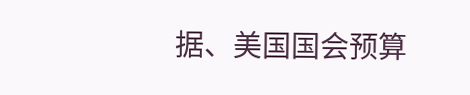据、美国国会预算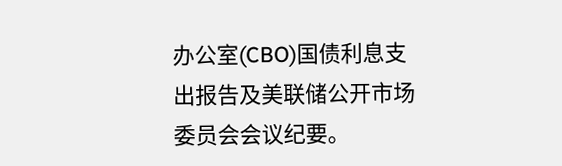办公室(CBO)国债利息支出报告及美联储公开市场委员会会议纪要。